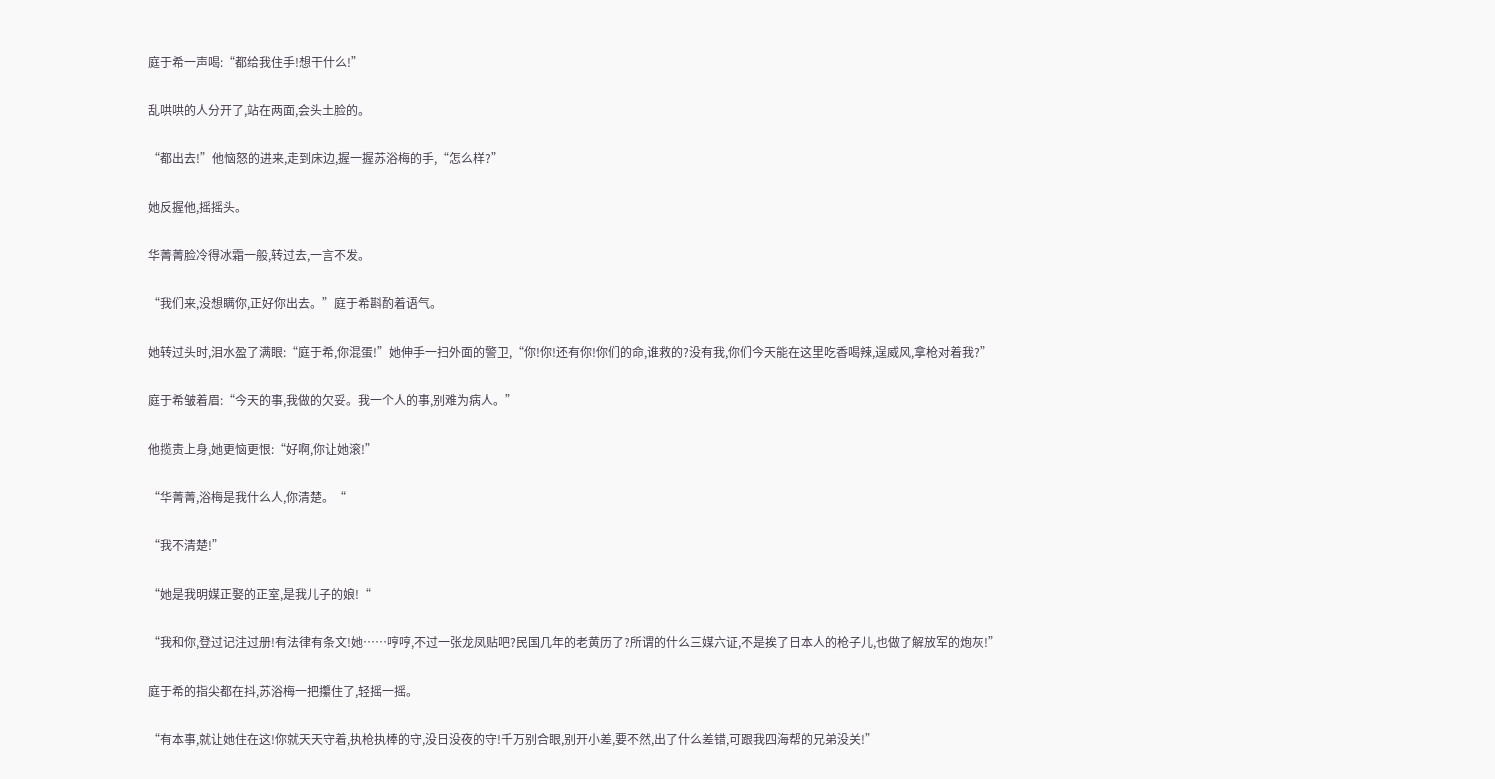庭于希一声喝:“都给我住手!想干什么!”

乱哄哄的人分开了,站在两面,会头土脸的。

“都出去!”他恼怒的进来,走到床边,握一握苏浴梅的手,“怎么样?”

她反握他,摇摇头。

华菁菁脸冷得冰霜一般,转过去,一言不发。

“我们来,没想瞒你,正好你出去。”庭于希斟酌着语气。

她转过头时,泪水盈了满眼:“庭于希,你混蛋!”她伸手一扫外面的警卫,“你!你!还有你!你们的命,谁救的?没有我,你们今天能在这里吃香喝辣,逞威风,拿枪对着我?”

庭于希皱着眉:“今天的事,我做的欠妥。我一个人的事,别难为病人。”

他揽责上身,她更恼更恨:“好啊,你让她滚!”

“华菁菁,浴梅是我什么人,你清楚。“

“我不清楚!”

“她是我明媒正娶的正室,是我儿子的娘!“

“我和你,登过记注过册!有法律有条文!她……哼哼,不过一张龙凤贴吧?民国几年的老黄历了?所谓的什么三媒六证,不是挨了日本人的枪子儿,也做了解放军的炮灰!”

庭于希的指尖都在抖,苏浴梅一把攥住了,轻摇一摇。

“有本事,就让她住在这!你就天天守着,执枪执棒的守,没日没夜的守!千万别合眼,别开小差,要不然,出了什么差错,可跟我四海帮的兄弟没关!”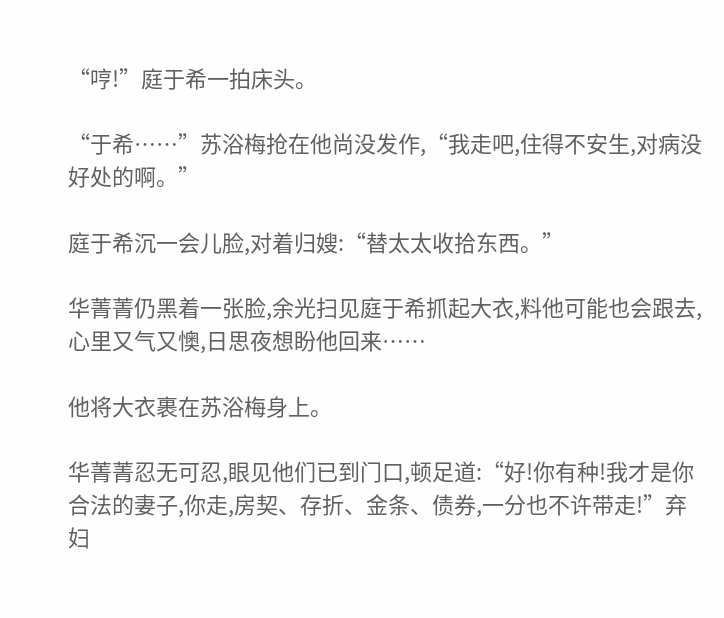“哼!”庭于希一拍床头。

“于希……”苏浴梅抢在他尚没发作,“我走吧,住得不安生,对病没好处的啊。”

庭于希沉一会儿脸,对着归嫂:“替太太收拾东西。”

华菁菁仍黑着一张脸,余光扫见庭于希抓起大衣,料他可能也会跟去,心里又气又懊,日思夜想盼他回来……

他将大衣裹在苏浴梅身上。

华菁菁忍无可忍,眼见他们已到门口,顿足道:“好!你有种!我才是你合法的妻子,你走,房契、存折、金条、债券,一分也不许带走!”弃妇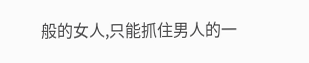般的女人,只能抓住男人的一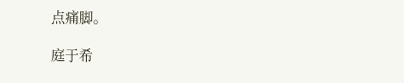点痛脚。

庭于希